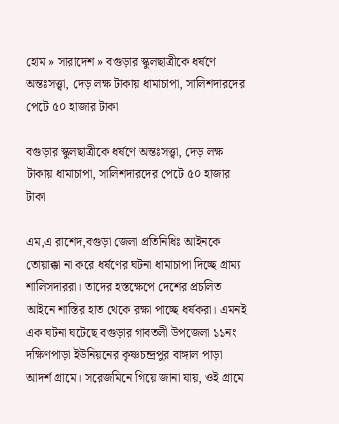হোম » সারাদেশ » বগুড়ার স্কুলছাত্রীকে ধর্ষণে অন্তঃসত্ত্বা, দেড় লক্ষ টাকায় ধামাচাপা, সালিশদারদের পেটে ৫০ হাজার টাকা

বগুড়ার স্কুলছাত্রীকে ধর্ষণে অন্তঃসত্ত্বা, দেড় লক্ষ টাকায় ধামাচাপা, সালিশদারদের পেটে ৫০ হাজার টাকা

এম,এ রাশেদ,বগুড়া জেলা প্রতিনিধিঃ আইনকে তোয়াক্কা না করে ধর্ষণের ঘটনা ধামাচাপা দিচ্ছে গ্রাম্য শালিসদাররা। তাদের হস্তক্ষেপে দেশের প্রচলিত আইনে শাস্তির হাত থেকে রক্ষা পাচ্ছে ধর্ষকরা। এমনই এক ঘটনা ঘটেছে বগুড়ার গাবতলী উপজেলা ১১নং দক্ষিণপাড়া ইউনিয়নের কৃষ্ণচন্দ্রপুর বাঙ্গাল পাড়া আদর্শ গ্রামে। সরেজমিনে গিয়ে জানা যায়, ওই গ্রামে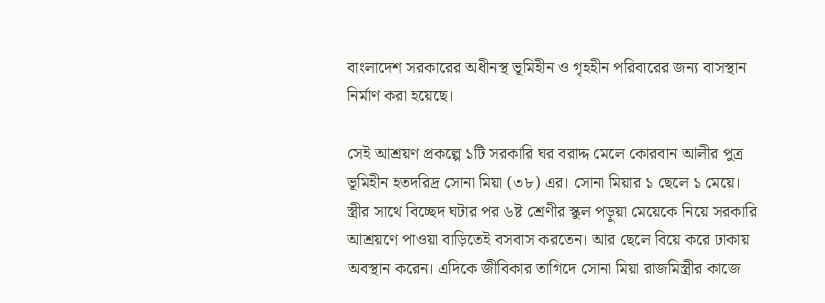বাংলাদেশ সরকারের অধীনস্থ ভূমিহীন ও গৃহহীন পরিবারের জন্য বাসস্থান নির্মাণ করা হয়েছে।

সেই আশ্রয়ণ প্রকল্পে ১টি সরকারি ঘর বরাদ্দ মেলে কোরবান আলীর পুত্র ভূমিহীন হতদরিদ্র সোনা মিয়া (৩৮) এর। সোনা মিয়ার ১ ছেলে ১ মেয়ে। স্ত্রীর সাথে বিচ্ছেদ ঘটার পর ৬ষ্ট শ্রেণীর স্কুল পড়ুয়া মেয়েকে নিয়ে সরকারি আশ্রয়ণে পাওয়া বাড়িতেই বসবাস করতেন। আর ছেলে বিয়ে করে ঢাকায় অবস্থান করেন। এদিকে জীবিকার তাগিদে সোনা মিয়া রাজমিস্ত্রীর কাজে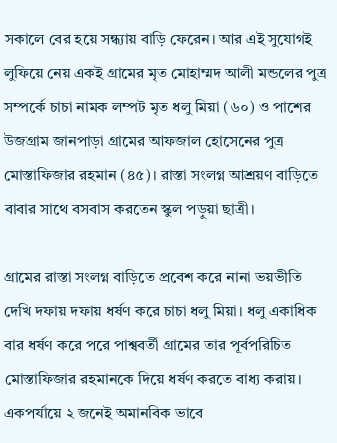সকালে বের হয়ে সন্ধ্যায় বাড়ি ফেরেন। আর এই সুযোগই লুফিয়ে নেয় একই গ্রামের মৃত মোহাম্মদ আলী মন্ডলের পুত্র সম্পর্কে চাচা নামক লম্পট মৃত ধলু মিয়া (৬০) ও পাশের উজগ্রাম জানপাড়া গ্রামের আফজাল হোসেনের পুত্র মোস্তাফিজার রহমান (৪৫)। রাস্তা সংলগ্ন আশ্রয়ণ বাড়িতে বাবার সাথে বসবাস করতেন স্কুল পড়ুয়া ছাত্রী।

গ্রামের রাস্তা সংলগ্ন বাড়িতে প্রবেশ করে নানা ভয়ভীতি দেখি দফায় দফায় ধর্ষণ করে চাচা ধলু মিয়া। ধলু একাধিক বার ধর্ষণ করে পরে পাশ্ববর্তী গ্রামের তার পূর্বপরিচিত মোস্তাফিজার রহমানকে দিয়ে ধর্ষণ করতে বাধ্য করায়। একপর্যায়ে ২ জনেই অমানবিক ভাবে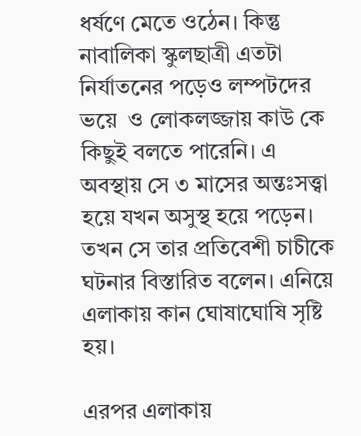ধর্ষণে মেতে ওঠেন। কিন্তু নাবালিকা স্কুলছাত্রী এতটা নির্যাতনের পড়েও লম্পটদের ভয়ে  ও লোকলজ্জায় কাউ কে কিছুই বলতে পারেনি। এ অবস্থায় সে ৩ মাসের অন্তঃসত্ত্বা হয়ে যখন অসুস্থ হয়ে পড়েন। তখন সে তার প্রতিবেশী চাচীকে ঘটনার বিস্তারিত বলেন। এনিয়ে এলাকায় কান ঘোষাঘোষি সৃষ্টি হয়।

এরপর এলাকায়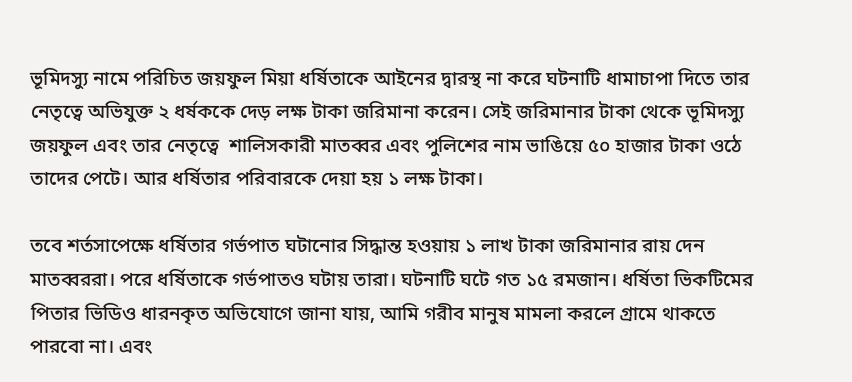ভূমিদস্যু নামে পরিচিত জয়ফুল মিয়া ধর্ষিতাকে আইনের দ্বারস্থ না করে ঘটনাটি ধামাচাপা দিতে তার নেতৃত্বে অভিযুক্ত ২ ধর্ষককে দেড় লক্ষ টাকা জরিমানা করেন। সেই জরিমানার টাকা থেকে ভূমিদস্যু জয়ফুল এবং তার নেতৃত্বে  শালিসকারী মাতব্বর এবং পুলিশের নাম ভাঙিয়ে ৫০ হাজার টাকা ওঠে তাদের পেটে। আর ধর্ষিতার পরিবারকে দেয়া হয় ১ লক্ষ টাকা।

তবে শর্তসাপেক্ষে ধর্ষিতার গর্ভপাত ঘটানোর সিদ্ধান্ত হওয়ায় ১ লাখ টাকা জরিমানার রায় দেন মাতব্বররা। পরে ধর্ষিতাকে গর্ভপাতও ঘটায় তারা। ঘটনাটি ঘটে গত ১৫ রমজান। ধর্ষিতা ভিকটিমের পিতার ভিডিও ধারনকৃত অভিযোগে জানা যায়, আমি গরীব মানুষ মামলা করলে গ্রামে থাকতে পারবো না। এবং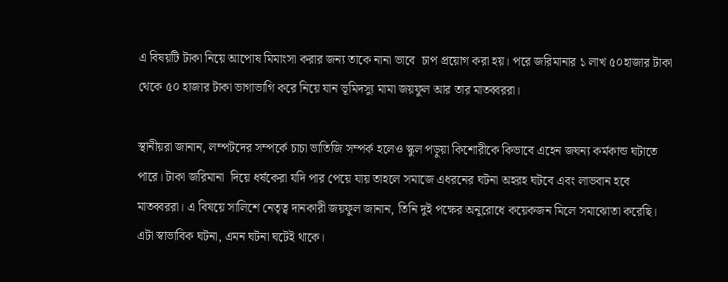এ বিষয়টি টাকা নিয়ে আপোষ মিমাংসা করার জন্য তাকে নানা ভাবে  চাপ প্রয়োগ করা হয়। পরে জরিমানার ১ লাখ ৫০হাজার টাকা থেকে ৫০ হাজার টাকা ভাগাভাগি করে নিয়ে যান ভূমিদস্যু মামা জয়ফুল আর তার মাতব্বররা।

স্থানীয়রা জানান, লম্পটদের সম্পর্কে চাচা ভাতিজি সম্পর্ক হলেও স্কুল পড়ুয়া কিশোরীকে কিভাবে এহেন জঘন্য কর্মকান্ড ঘটাতে পারে। টাকা জরিমানা  দিয়ে ধর্ষকেরা যদি পার পেয়ে যায় তাহলে সমাজে এধরনের ঘটনা অহরহ ঘটবে এবং লাভবান হবে মাতব্বররা। এ বিষয়ে সালিশে নেতৃত্ব দানকারী জয়ফুল জানান, তিনি দুই পক্ষের অনুরোধে কয়েকজন মিলে সমাঝোতা করেছি। এটা স্বাভাবিক ঘটনা, এমন ঘটনা ঘটেই থাকে।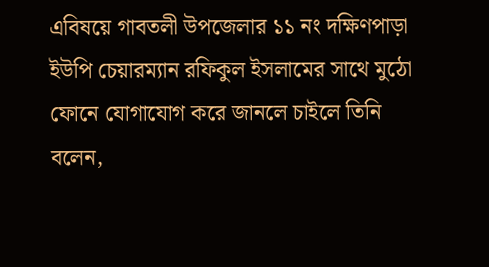এবিষয়ে গাবতলী উপজেলার ১১ নং দক্ষিণপাড়া ইউপি চেয়ারম্যান রফিকুল ইসলামের সাথে মুঠো ফোনে যোগাযোগ করে জানলে চাইলে তিনি বলেন,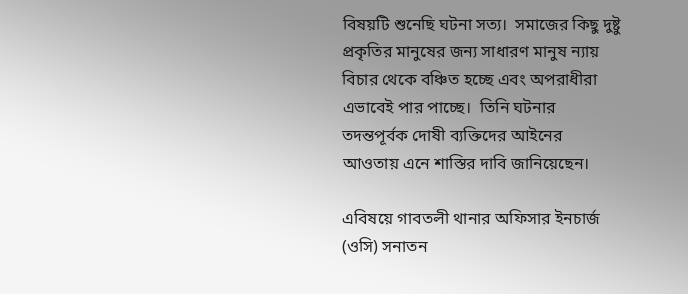বিষয়টি শুনেছি ঘটনা সত্য।  সমাজের কিছু দুষ্টু প্রকৃতির মানুষের জন্য সাধারণ মানুষ ন্যায় বিচার থেকে বঞ্চিত হচ্ছে এবং অপরাধীরা এভাবেই পার পাচ্ছে।  তিনি ঘটনার তদন্তপূর্বক দোষী ব্যক্তিদের আইনের আওতায় এনে শাস্তির দাবি জানিয়েছেন।

এবিষয়ে গাবতলী থানার অফিসার ইনচার্জ (ওসি) সনাতন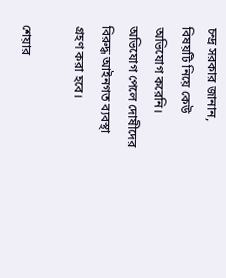চন্দ্র সরকার জানান, বিষয়টি নিয়ে কেউ অভিযোগ করেনি। অভিযোগ পেলে দোষীদের বিরুদ্ধ আইনগত ব্যবস্থা গ্রহণ করা হবে।

শেয়ার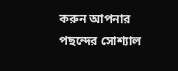করুন আপনার পছন্দের সোশ্যাল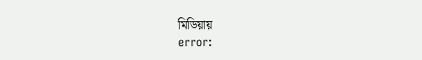মিডিয়ায়
error: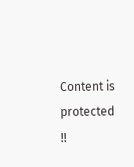Content is protected !!